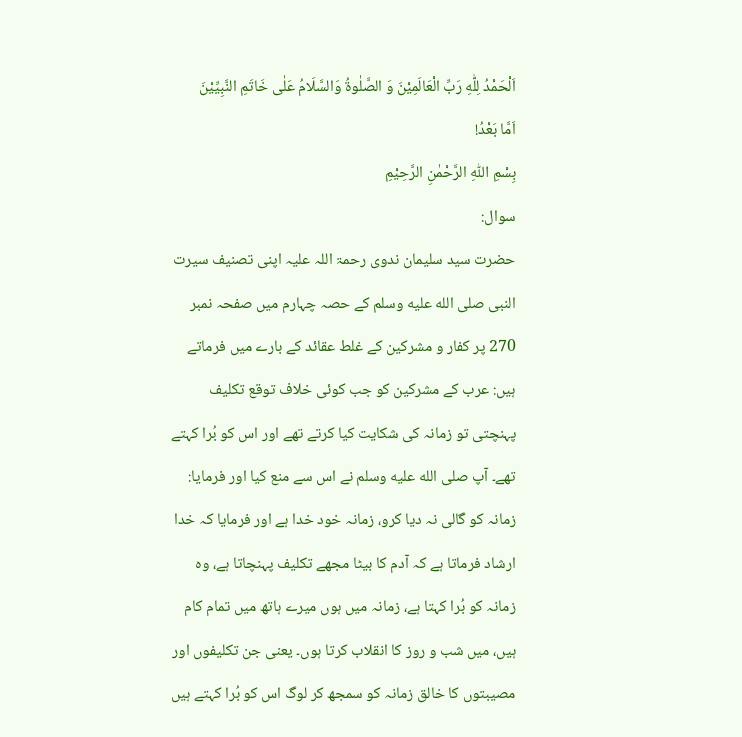اَلْحَمْدُ لِلّٰهِ رَبِّ الْعَالَمِیْنَ وَ الصَّلٰوۃُ وَالسَّلَامُ عَلٰى خَاتَمِ النَّبِيِّيْنَ
اَمَّا بَعْدُ!
بِسْمِ اللّٰهِ الرَّحْمٰنِ الرَّحِیْمِ
سوال:
حضرت سید سلیمان ندوی رحمۃ اللہ علیہ اپنی تصنیف سیرت النبی صلى الله عليه وسلم کے حصہ چہارم میں صفحہ نمبر 270 پر کفار و مشرکین کے غلط عقائد کے بارے میں فرماتے ہيں: عرب کے مشرکین کو جب کوئی خلاف توقع تکلیف پہنچتی تو زمانہ کی شکایت کیا کرتے تھے اور اس کو بُرا کہتے تھے۔ آپ صلى الله عليه وسلم نے اس سے منع کیا اور فرمایا: زمانہ کو گالی نہ دیا کرو، زمانہ خود خدا ہے اور فرمایا کہ خدا ارشاد فرماتا ہے کہ آدم کا بیٹا مجھے تکلیف پہنچاتا ہے، وہ زمانہ کو بُرا کہتا ہے، زمانہ میں ہوں میرے ہاتھ میں تمام کام ہیں، میں شب و روز کا انقلاب کرتا ہوں۔ یعنی جن تکلیفوں اور مصیبتوں کا خالق زمانہ کو سمجھ کر لوگ اس کو بُرا کہتے ہیں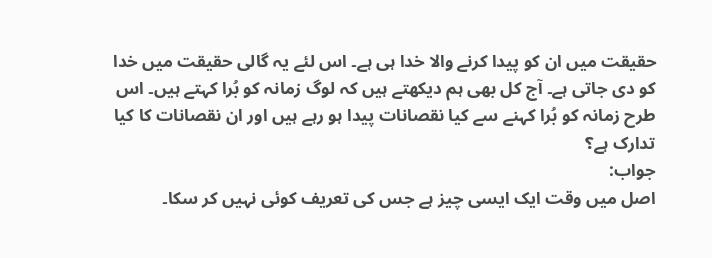حقیقت میں ان کو پیدا کرنے والا خدا ہی ہے۔ اس لئے یہ گالی حقیقت میں خدا کو دی جاتی ہے۔ آج کل بھی ہم دیکھتے ہیں کہ لوگ زمانہ کو بُرا کہتے ہيں۔ اس طرح زمانہ کو بُرا کہنے سے کیا نقصانات پیدا ہو رہے ہیں اور ان نقصانات کا کیا تدارک ہے؟
جواب:
اصل میں وقت ایک ایسی چیز ہے جس کی تعریف کوئی نہیں کر سکا۔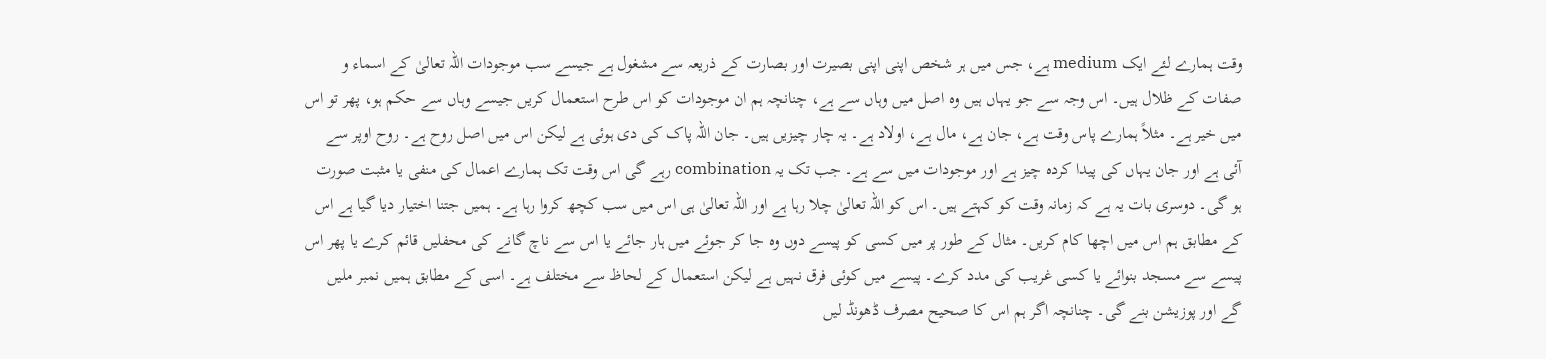وقت ہمارے لئے ایک medium ہے، جس میں ہر شخص اپنی اپنی بصیرت اور بصارت کے ذریعہ سے مشغول ہے جیسے سب موجودات اللہ تعالیٰ کے اسماء و صفات کے ظلال ہیں۔ اس وجہ سے جو یہاں ہیں وہ اصل میں وہاں سے ہے، چنانچہ ہم ان موجودات کو اس طرح استعمال کریں جیسے وہاں سے حکم ہو، پھر تو اس میں خیر ہے۔ مثلاً ہمارے پاس وقت ہے، جان ہے، مال ہے، اولاد ہے۔ یہ چار چیزیں ہیں۔ جان اللہ پاک کی دی ہوئی ہے لیکن اس میں اصل روح ہے۔ روح اوپر سے آئی ہے اور جان یہاں کی پیدا کردہ چیز ہے اور موجودات میں سے ہے۔ جب تک یہ combination رہے گی اس وقت تک ہمارے اعمال کی منفی یا مثبت صورت ہو گی۔ دوسری بات یہ ہے کہ زمانہ وقت کو کہتے ہیں۔ اس کو اللہ تعالیٰ چلا رہا ہے اور اللہ تعالیٰ ہی اس میں سب کچھ کروا رہا ہے۔ ہمیں جتنا اختیار دیا گیا ہے اس کے مطابق ہم اس میں اچھا کام کریں۔ مثال کے طور پر میں کسی کو پیسے دوں وہ جا کر جوئے میں ہار جائے یا اس سے ناچ گانے کی محفلیں قائم کرے یا پھر اس پیسے سے مسجد بنوائے یا کسی غریب کی مدد کرے۔ پیسے میں کوئی فرق نہیں ہے لیکن استعمال کے لحاظ سے مختلف ہے۔ اسی کے مطابق ہمیں نمبر ملیں گے اور پوزیشن بنے گی۔ چنانچہ اگر ہم اس کا صحیح مصرف ڈھونڈ لیں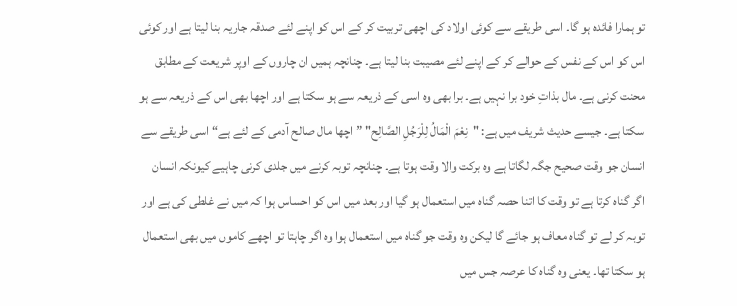تو ہمارا فائدہ ہو گا۔ اسی طریقے سے کوئی اولاد کی اچھی تربیت کر کے اس کو اپنے لئے صدقہ جاریہ بنا لیتا ہے اور کوئی اس کو اس کے نفس کے حوالے کر کے اپنے لئے مصیبت بنا لیتا ہے۔ چنانچہ ہمیں ان چاروں کے اوپر شریعت کے مطابق محنت کرنی ہے۔ مال بذاتِ خود برا نہیں ہے۔ برا بھی وہ اسی کے ذریعہ سے ہو سکتا ہے اور اچھا بھی اس کے ذریعہ سے ہو سکتا ہے۔ جیسے حدیث شریف میں ہے: "نِعْمَ الْمَالُ لِلْرَجُلِ الصَّالِح" ”اچھا مال صالح آدمی کے لئے ہے“ اسی طریقے سے انسان جو وقت صحیح جگہ لگاتا ہے وہ برکت والا وقت ہوتا ہے۔ چنانچہ توبہ کرنے میں جلدی کرنی چاہیے کیونکہ انسان اگر گناہ کرتا ہے تو وقت کا اتنا حصہ گناہ میں استعمال ہو گیا اور بعد میں اس کو احساس ہوا کہ میں نے غلطی کی ہے اور توبہ کر لے تو گناہ معاف ہو جائے گا لیکن وہ وقت جو گناہ میں استعمال ہوا وہ اگر چاہتا تو اچھے کاموں میں بھی استعمال ہو سکتا تھا۔ یعنی وہ گناہ کا عرصہ جس میں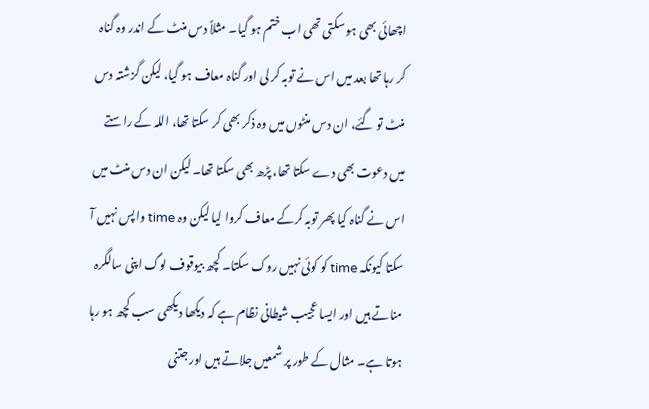اچھائی بھی ہو سکتی تھی اب ختم ہو گیا۔ مثلاً دس منٹ کے اندر وہ گناہ کر رہا تھا بعد میں اس نے توبہ کر لی اور گناہ معاف ہو گیا، لیکن گزشتہ دس منٹ تو گئے، ان دس منٹوں میں وہ ذکر بھی کر سکتا تھا، اللہ کے راستے میں دعوت بھی دے سکتا تھا، پڑھ بھی سکتا تھا۔ لیکن ان دس منٹ میں اس نے گناہ کیا پھر توبہ کرکے معاف کروا لیا لیکن وہ time واپس نہیں آ سکتا کیونکہ time کو کوئی نہیں روک سکتا۔ کچھ بیوقوف لوگ اپنی سالگرہ مناتے ہیں اور ایسا عجیب شیطانی نظام ہے کہ دیکھا دیکھی سب کچھ ہو رہا ہوتا ہے۔ مثال کے طور پر شمعیں جلاتے ہیں اور جتنی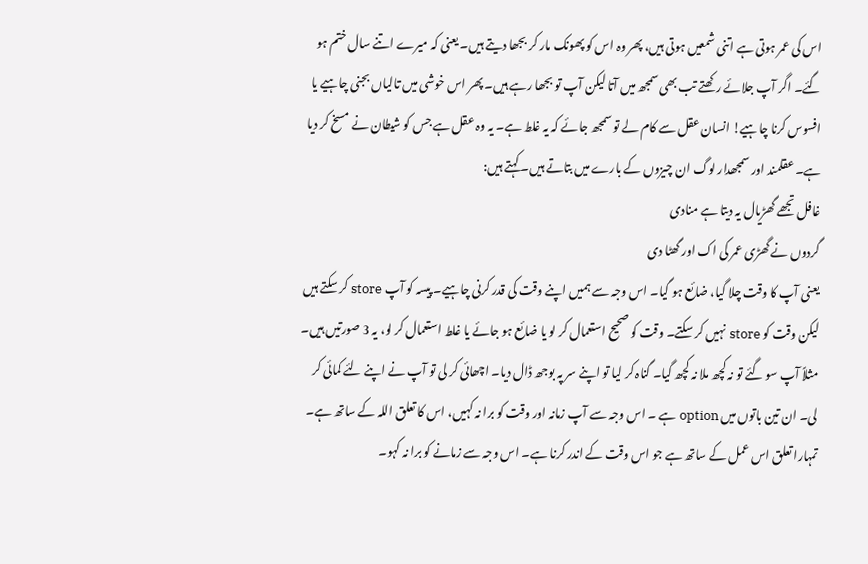اس کی عمر ہوتی ہے اتنی شمعیں ہوتی ہیں، پھر وہ اس کو پھونک مار کر بجھا دیتے ہیں۔ یعنی کہ میرے اتنے سال ختم ہو گئے۔ اگر آپ جلائے رکھتے تب بھی سمجھ میں آتا لیکن آپ تو بجھا رہے ہیں۔ پھر اس خوشی میں تالیاں بجنی چاہیے یا افسوس کرنا چاہیے! انسان عقل سے کام لے تو سمجھ جائے کہ یہ غلط ہے۔ یہ وہ عقل ہے جس کو شیطان نے مسخ کر دیا ہے۔ عقلمند اور سمجھدار لوگ ان چیزوں کے بارے میں بتاتے ہیں۔ کہتے ہیں:
غافل تجھے گھڑیال یہ دیتا ہے منادی
گردوں نے گھڑی عمر کی اک اور گھٹا دی
یعنی آپ کا وقت چلا گیا، ضائع ہو گیا۔ اس وجہ سے ہمیں اپنے وقت کی قدر کرنی چاہیے۔ پیسہ کو آپ store کر سکتے ہیں لیکن وقت کو store نہیں کر سکتے۔ وقت کو صحیح استعمال کر لو یا ضائع ہو جائے یا غلط استعمال کر لو، یہ 3 صورتیں ہیں۔ مثلاً آپ سو گئے تو نہ کچھ ملا نہ کچھ گیا۔ گناہ کر لیا تو اپنے سر پہ بوجھ ڈال دیا۔ اچھائی کر لی تو آپ نے اپنے لئے کمائی کر لی۔ ان تین باتوں میں option ہے ۔ اس وجہ سے آپ زمانہ اور وقت کو برا نہ کہیں، اس کا تعلق اللہ کے ساتھ ہے۔ تمہارا تعلق اس عمل کے ساتھ ہے جو اس وقت کے اندر کرنا ہے۔ اس وجہ سے زمانے کو برا نہ کہو۔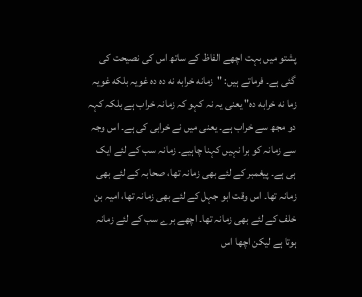پشتو میں بہت اچھے الفاظ کے ساتھ اس کی نصیحت کی گئی ہے۔ فرماتے ہیں: "زمانه خرابه نه ده دہ غویہ بلكه غویہ زما نه خرابه ده" یعنی یہ نہ کہو کہ زمانہ خراب ہے بلکہ کہہ دو مجھ سے خراب ہے۔ یعنی میں نے خرابی کی ہے۔ اس وجہ سے زمانہ کو برا نہیں کہنا چاہیے۔ زمانہ سب کے لئے ایک ہی ہے۔ پیغمبر کے لئے بھی زمانہ تھا، صحابہ کے لئے بھی زمانہ تھا۔ اس وقت ابو جہل کے لئے بھی زمانہ تھا، امیہ بن خلف کے لئے بھی زمانہ تھا۔ اچھے برے سب کے لئے زمانہ ہوتا ہے لیکن اچھا اس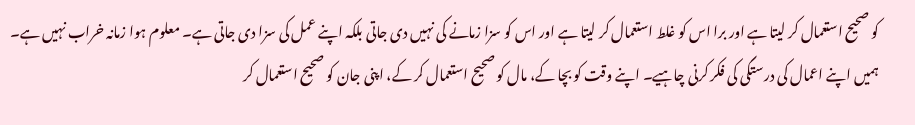کو صحیح استعمال کر لیتا ہے اور برا اس کو غلط استعمال کر لیتا ہے اور اس کو سزا زمانے کی نہیں دی جاتی بلکہ اپنے عمل کی سزا دی جاتی ہے۔ معلوم ہوا زمانہ خراب نہیں ہے۔ ہمیں اپنے اعمال کی درستگی کی فکر کرنی چاہیے۔ اپنے وقت کو بچا کے، مال کو صحیح استعمال کر کے، اپنی جان کو صحیح استعمال کر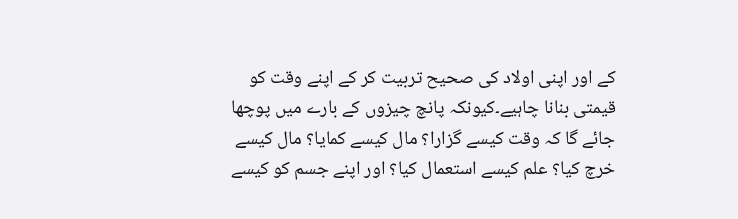کے اور اپنی اولاد کی صحیح تربیت کر کے اپنے وقت کو قیمتی بنانا چاہیے۔کیونکہ پانچ چیزوں کے بارے میں پوچھا جائے گا کہ وقت کیسے گزارا؟ مال کیسے کمایا؟ مال کیسے خرچ کیا؟ علم کیسے استعمال کیا؟ اور اپنے جسم کو کیسے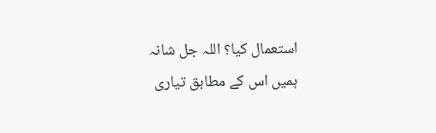استعمال کیا؟ اللہ جل شانہ ہمیں اس کے مطابق تیاری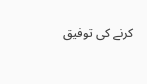کرنے کی توفیق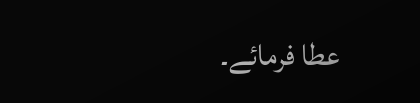عطا فرمائے۔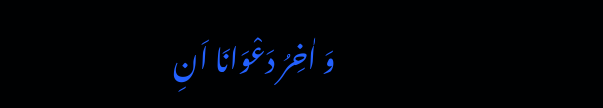وَ اٰخِرُ دَعْوَانَا اَنِ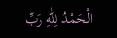الْحَمْدُ لِلّٰهِ رَبِّ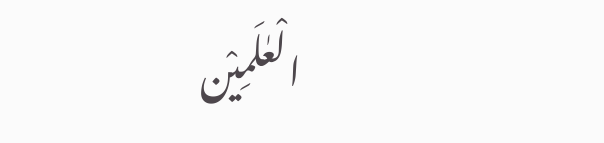الْعٰلَمِیْن